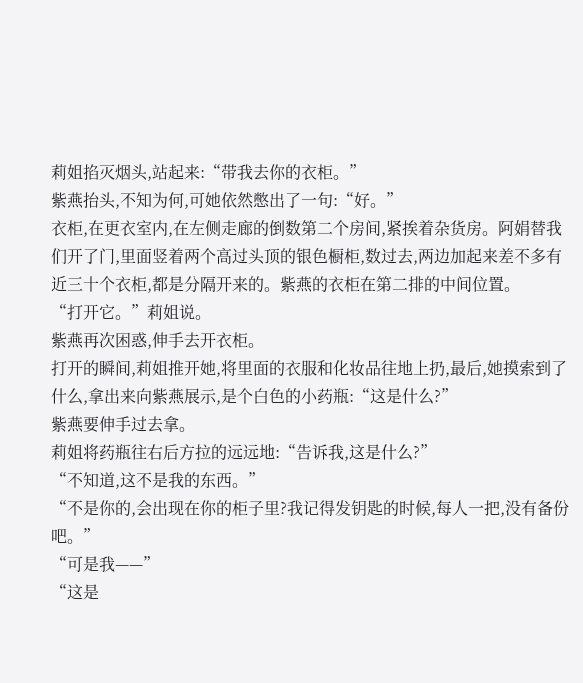莉姐掐灭烟头,站起来:“带我去你的衣柜。”
紫燕抬头,不知为何,可她依然憋出了一句:“好。”
衣柜,在更衣室内,在左侧走廊的倒数第二个房间,紧挨着杂货房。阿娟替我们开了门,里面竖着两个高过头顶的银色橱柜,数过去,两边加起来差不多有近三十个衣柜,都是分隔开来的。紫燕的衣柜在第二排的中间位置。
“打开它。”莉姐说。
紫燕再次困惑,伸手去开衣柜。
打开的瞬间,莉姐推开她,将里面的衣服和化妆品往地上扔,最后,她摸索到了什么,拿出来向紫燕展示,是个白色的小药瓶:“这是什么?”
紫燕要伸手过去拿。
莉姐将药瓶往右后方拉的远远地:“告诉我,这是什么?”
“不知道,这不是我的东西。”
“不是你的,会出现在你的柜子里?我记得发钥匙的时候,每人一把,没有备份吧。”
“可是我——”
“这是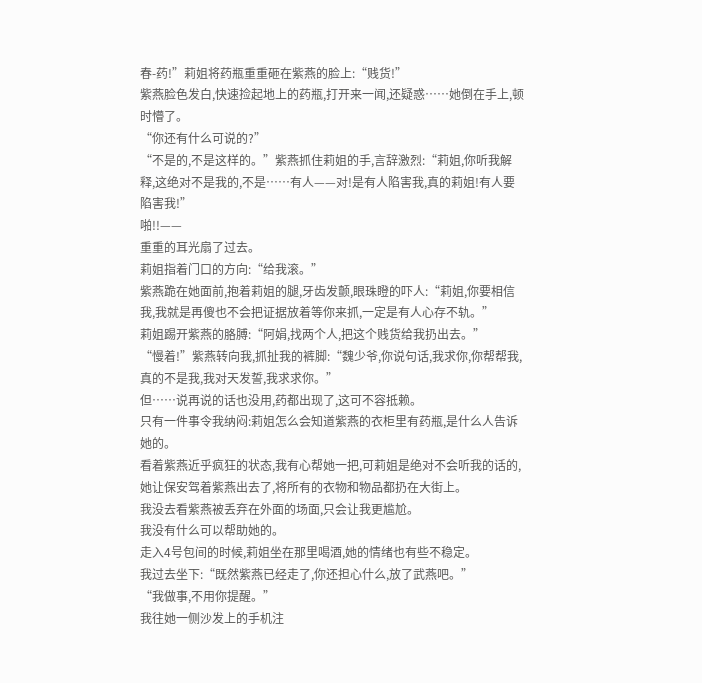春-药!”莉姐将药瓶重重砸在紫燕的脸上:“贱货!”
紫燕脸色发白,快速捡起地上的药瓶,打开来一闻,还疑惑……她倒在手上,顿时懵了。
“你还有什么可说的?”
“不是的,不是这样的。”紫燕抓住莉姐的手,言辞激烈:“莉姐,你听我解释,这绝对不是我的,不是……有人——对!是有人陷害我,真的莉姐!有人要陷害我!”
啪!!——
重重的耳光扇了过去。
莉姐指着门口的方向:“给我滚。”
紫燕跪在她面前,抱着莉姐的腿,牙齿发颤,眼珠瞪的吓人:“莉姐,你要相信我,我就是再傻也不会把证据放着等你来抓,一定是有人心存不轨。”
莉姐踢开紫燕的胳膊:“阿娟,找两个人,把这个贱货给我扔出去。”
“慢着!”紫燕转向我,抓扯我的裤脚:“魏少爷,你说句话,我求你,你帮帮我,真的不是我,我对天发誓,我求求你。”
但……说再说的话也没用,药都出现了,这可不容抵赖。
只有一件事令我纳闷:莉姐怎么会知道紫燕的衣柜里有药瓶,是什么人告诉她的。
看着紫燕近乎疯狂的状态,我有心帮她一把,可莉姐是绝对不会听我的话的,她让保安驾着紫燕出去了,将所有的衣物和物品都扔在大街上。
我没去看紫燕被丢弃在外面的场面,只会让我更尴尬。
我没有什么可以帮助她的。
走入4号包间的时候,莉姐坐在那里喝酒,她的情绪也有些不稳定。
我过去坐下:“既然紫燕已经走了,你还担心什么,放了武燕吧。”
“我做事,不用你提醒。”
我往她一侧沙发上的手机注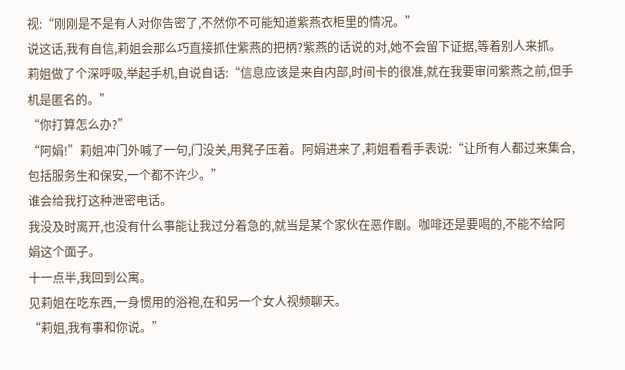视:“刚刚是不是有人对你告密了,不然你不可能知道紫燕衣柜里的情况。”
说这话,我有自信,莉姐会那么巧直接抓住紫燕的把柄?紫燕的话说的对,她不会留下证据,等着别人来抓。
莉姐做了个深呼吸,举起手机,自说自话:“信息应该是来自内部,时间卡的很准,就在我要审问紫燕之前,但手机是匿名的。”
“你打算怎么办?”
“阿娟!”莉姐冲门外喊了一句,门没关,用凳子压着。阿娟进来了,莉姐看看手表说:“让所有人都过来集合,包括服务生和保安,一个都不许少。”
谁会给我打这种泄密电话。
我没及时离开,也没有什么事能让我过分着急的,就当是某个家伙在恶作剧。咖啡还是要喝的,不能不给阿娟这个面子。
十一点半,我回到公寓。
见莉姐在吃东西,一身惯用的浴袍,在和另一个女人视频聊天。
“莉姐,我有事和你说。”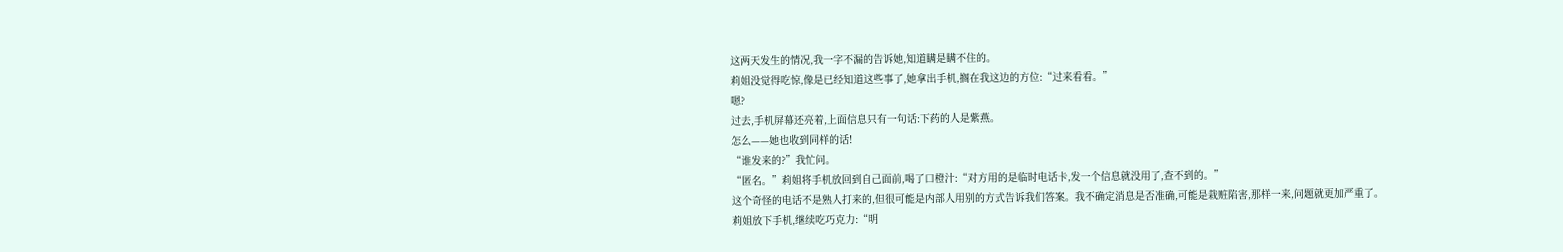这两天发生的情况,我一字不漏的告诉她,知道瞒是瞒不住的。
莉姐没觉得吃惊,像是已经知道这些事了,她拿出手机,搁在我这边的方位:“过来看看。”
嗯?
过去,手机屏幕还亮着,上面信息只有一句话:下药的人是紫燕。
怎么——她也收到同样的话!
“谁发来的?”我忙问。
“匿名。”莉姐将手机放回到自己面前,喝了口橙汁:“对方用的是临时电话卡,发一个信息就没用了,查不到的。”
这个奇怪的电话不是熟人打来的,但很可能是内部人用别的方式告诉我们答案。我不确定消息是否准确,可能是栽赃陷害,那样一来,问题就更加严重了。
莉姐放下手机,继续吃巧克力:“明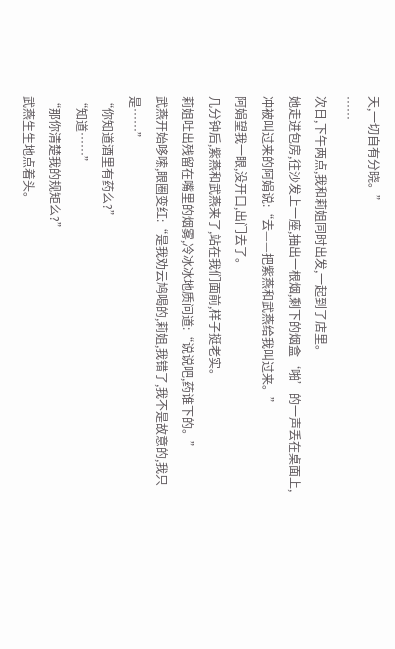天,一切自有分晓。”
……
次日,下午两点,我和莉姐同时出发,一起到了店里。
她走进包房,往沙发上一座,抽出一根烟,剩下的烟盒‘啪’的一声丢在桌面上,冲被叫过来的阿娟说:“去——把紫燕和武燕给我叫过来。”
阿娟望我一眼,没开口,出门去了。
几分钟后,紫燕和武燕来了,站在我们面前,样子挺老实。
莉姐吐出残留在嘴里的烟雾,冷冰冰地质问道:“说说吧,药谁下的。”
武燕开始哆嗦,眼圈变红:“是我劝云鸠喝的,莉姐,我错了,我不是故意的,我只是……”
“你知道酒里有药么?”
“知道……”
“那你清楚我的规矩么?”
武燕生生地点着头。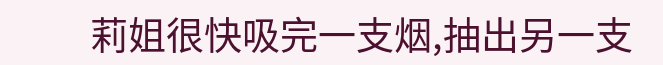莉姐很快吸完一支烟,抽出另一支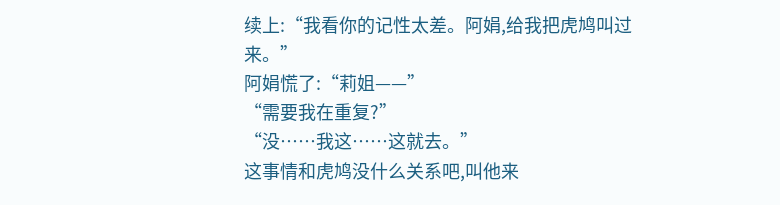续上:“我看你的记性太差。阿娟,给我把虎鸠叫过来。”
阿娟慌了:“莉姐——”
“需要我在重复?”
“没……我这……这就去。”
这事情和虎鸠没什么关系吧,叫他来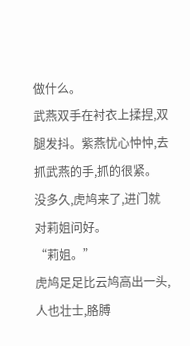做什么。
武燕双手在衬衣上揉捏,双腿发抖。紫燕忧心忡忡,去抓武燕的手,抓的很紧。
没多久,虎鸠来了,进门就对莉姐问好。
“莉姐。”
虎鸠足足比云鸠高出一头,人也壮士,胳膊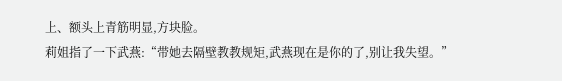上、额头上青筋明显,方块脸。
莉姐指了一下武燕:“带她去隔壁教教规矩,武燕现在是你的了,别让我失望。”